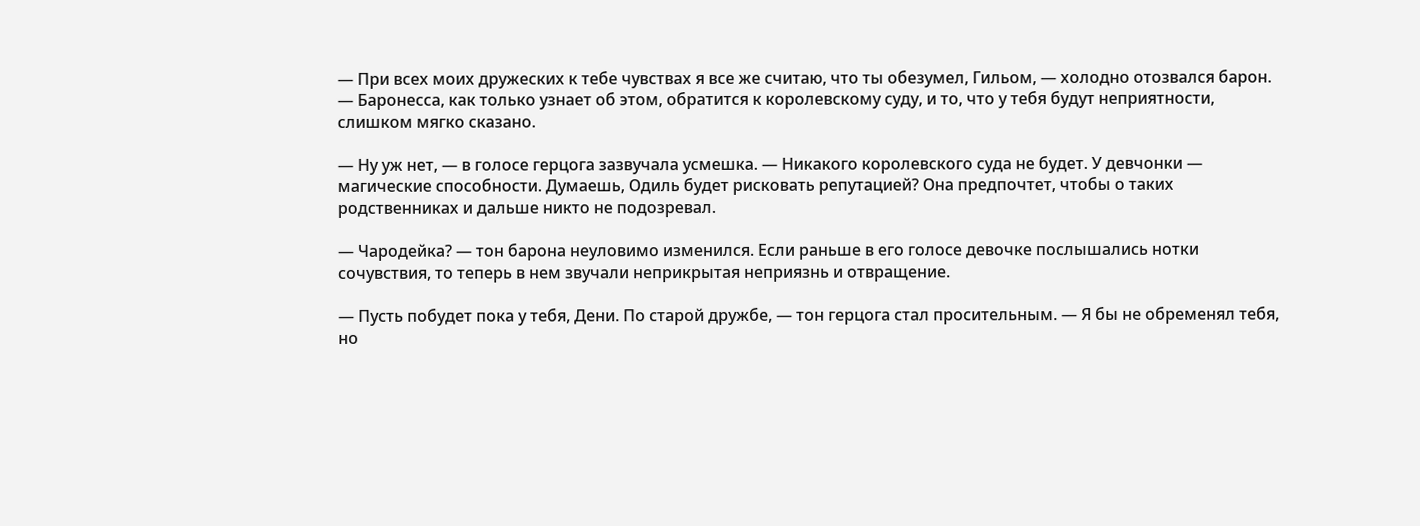— При всех моих дружеских к тебе чувствах я все же считаю, что ты обезумел, Гильом, — холодно отозвался барон. — Баронесса, как только узнает об этом, обратится к королевскому суду, и то, что у тебя будут неприятности, слишком мягко сказано.

— Ну уж нет, — в голосе герцога зазвучала усмешка. — Никакого королевского суда не будет. У девчонки — магические способности. Думаешь, Одиль будет рисковать репутацией? Она предпочтет, чтобы о таких родственниках и дальше никто не подозревал.

— Чародейка? — тон барона неуловимо изменился. Если раньше в его голосе девочке послышались нотки сочувствия, то теперь в нем звучали неприкрытая неприязнь и отвращение.

— Пусть побудет пока у тебя, Дени. По старой дружбе, — тон герцога стал просительным. — Я бы не обременял тебя, но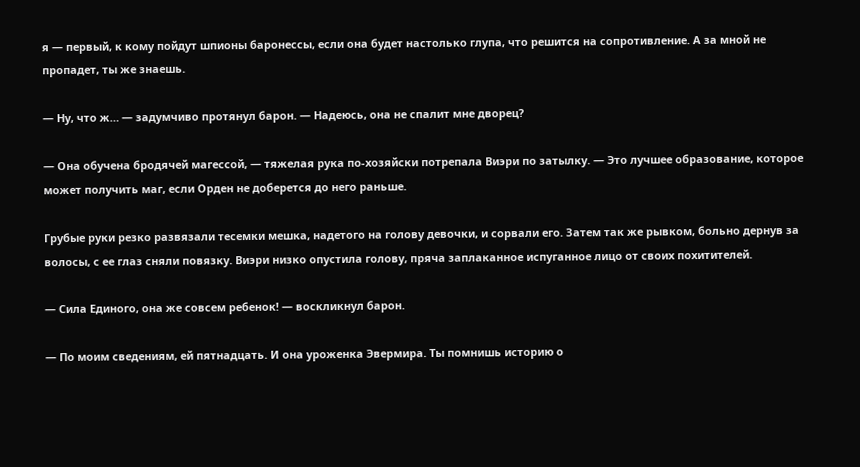я — первый, к кому пойдут шпионы баронессы, если она будет настолько глупа, что решится на сопротивление. А за мной не пропадет, ты же знаешь.

— Ну, что ж… — задумчиво протянул барон. — Надеюсь, она не спалит мне дворец?

— Она обучена бродячей магессой, — тяжелая рука по-хозяйски потрепала Виэри по затылку. — Это лучшее образование, которое может получить маг, если Орден не доберется до него раньше.

Грубые руки резко развязали тесемки мешка, надетого на голову девочки, и сорвали его. Затем так же рывком, больно дернув за волосы, с ее глаз сняли повязку. Виэри низко опустила голову, пряча заплаканное испуганное лицо от своих похитителей.

— Сила Единого, она же совсем ребенок! — воскликнул барон.

— По моим сведениям, ей пятнадцать. И она уроженка Эвермира. Ты помнишь историю о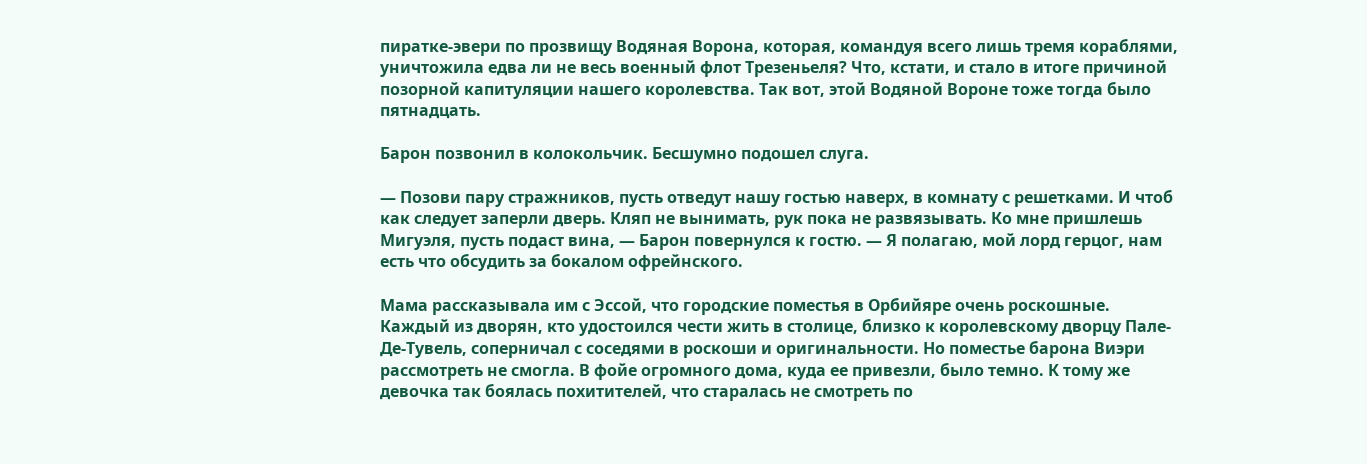пиратке-эвери по прозвищу Водяная Ворона, которая, командуя всего лишь тремя кораблями, уничтожила едва ли не весь военный флот Трезеньеля? Что, кстати, и стало в итоге причиной позорной капитуляции нашего королевства. Так вот, этой Водяной Вороне тоже тогда было пятнадцать.

Барон позвонил в колокольчик. Бесшумно подошел слуга.

— Позови пару стражников, пусть отведут нашу гостью наверх, в комнату с решетками. И чтоб как следует заперли дверь. Кляп не вынимать, рук пока не развязывать. Ко мне пришлешь Мигуэля, пусть подаст вина, — Барон повернулся к гостю. — Я полагаю, мой лорд герцог, нам есть что обсудить за бокалом офрейнского.

Мама рассказывала им с Эссой, что городские поместья в Орбийяре очень роскошные. Каждый из дворян, кто удостоился чести жить в столице, близко к королевскому дворцу Пале-Де-Тувель, соперничал с соседями в роскоши и оригинальности. Но поместье барона Виэри рассмотреть не смогла. В фойе огромного дома, куда ее привезли, было темно. К тому же девочка так боялась похитителей, что старалась не смотреть по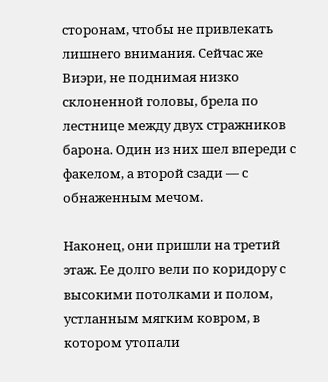сторонам, чтобы не привлекать лишнего внимания. Сейчас же Виэри, не поднимая низко склоненной головы, брела по лестнице между двух стражников барона. Один из них шел впереди с факелом, а второй сзади — с обнаженным мечом.

Наконец, они пришли на третий этаж. Ее долго вели по коридору с высокими потолками и полом, устланным мягким ковром, в котором утопали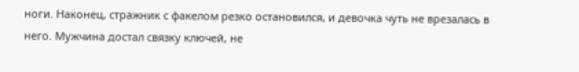ноги. Наконец, стражник с факелом резко остановился, и девочка чуть не врезалась в него. Мужчина достал связку ключей, не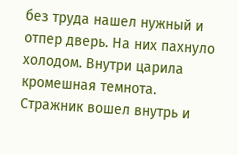без труда нашел нужный и отпер дверь. На них пахнуло холодом. Внутри царила кромешная темнота. Стражник вошел внутрь и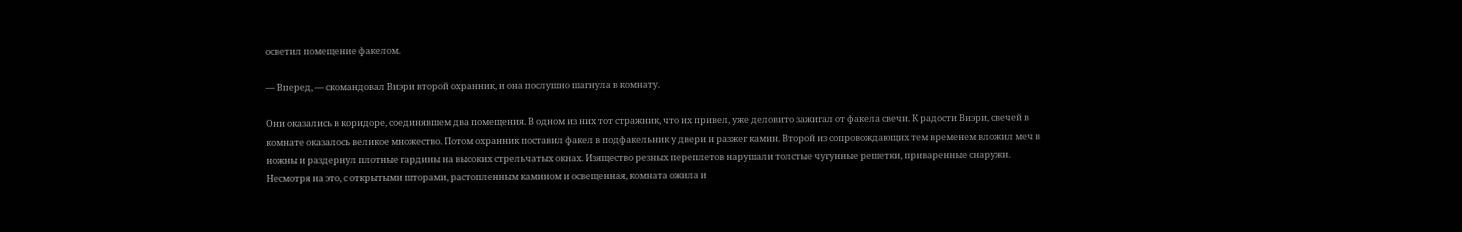осветил помещение факелом.

— Вперед, — скомандовал Виэри второй охранник, и она послушно шагнула в комнату.

Они оказались в коридоре, соединявшем два помещения. В одном из них тот стражник, что их привел, уже деловито зажигал от факела свечи. К радости Виэри, свечей в комнате оказалось великое множество. Потом охранник поставил факел в подфакельник у двери и разжег камин. Второй из сопровождающих тем временем вложил меч в ножны и раздернул плотные гардины на высоких стрельчатых окнах. Изящество резных переплетов нарушали толстые чугунные решетки, приваренные снаружи. Несмотря на это, с открытыми шторами, растопленным камином и освещенная, комната ожила и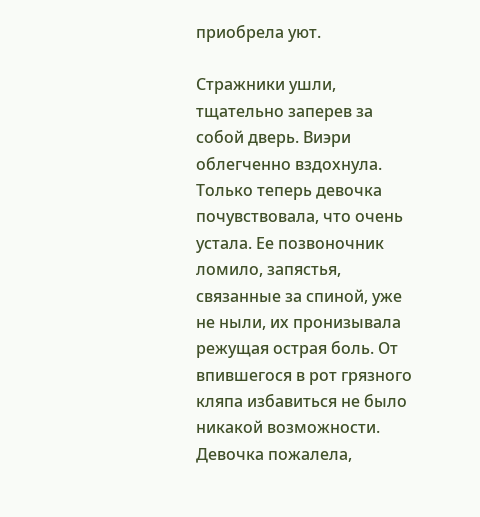приобрела уют.

Стражники ушли, тщательно заперев за собой дверь. Виэри облегченно вздохнула. Только теперь девочка почувствовала, что очень устала. Ее позвоночник ломило, запястья, связанные за спиной, уже не ныли, их пронизывала режущая острая боль. От впившегося в рот грязного кляпа избавиться не было никакой возможности. Девочка пожалела,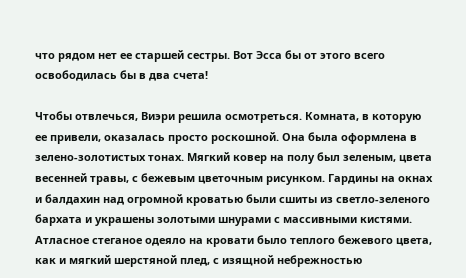что рядом нет ее старшей сестры. Вот Эсса бы от этого всего освободилась бы в два счета!

Чтобы отвлечься, Виэри решила осмотреться. Комната, в которую ее привели, оказалась просто роскошной. Она была оформлена в зелено-золотистых тонах. Мягкий ковер на полу был зеленым, цвета весенней травы, с бежевым цветочным рисунком. Гардины на окнах и балдахин над огромной кроватью были сшиты из светло-зеленого бархата и украшены золотыми шнурами с массивными кистями. Атласное стеганое одеяло на кровати было теплого бежевого цвета, как и мягкий шерстяной плед, с изящной небрежностью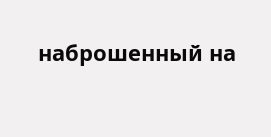наброшенный на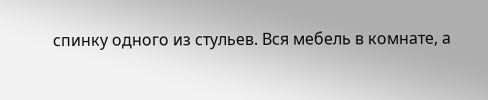спинку одного из стульев. Вся мебель в комнате, а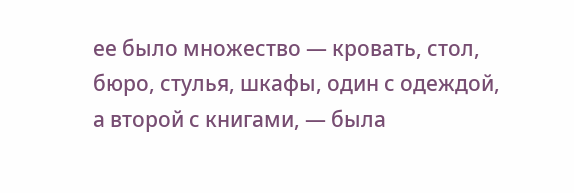ее было множество — кровать, стол, бюро, стулья, шкафы, один с одеждой, а второй с книгами, — была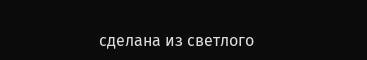сделана из светлого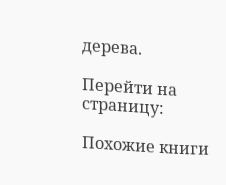дерева.

Перейти на страницу:

Похожие книги